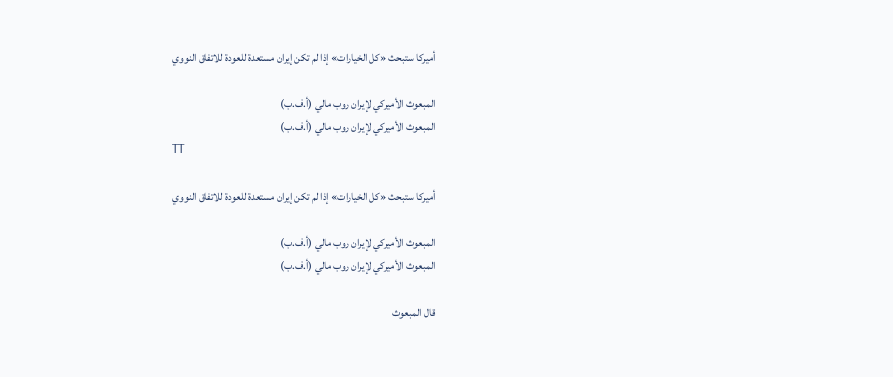أميركا ستبحث «كل الخيارات» إذا لم تكن إيران مستعدة للعودة للاتفاق النووي

المبعوث الأميركي لإيران روب مالي (أ.ف.ب)
المبعوث الأميركي لإيران روب مالي (أ.ف.ب)
TT

أميركا ستبحث «كل الخيارات» إذا لم تكن إيران مستعدة للعودة للاتفاق النووي

المبعوث الأميركي لإيران روب مالي (أ.ف.ب)
المبعوث الأميركي لإيران روب مالي (أ.ف.ب)

قال المبعوث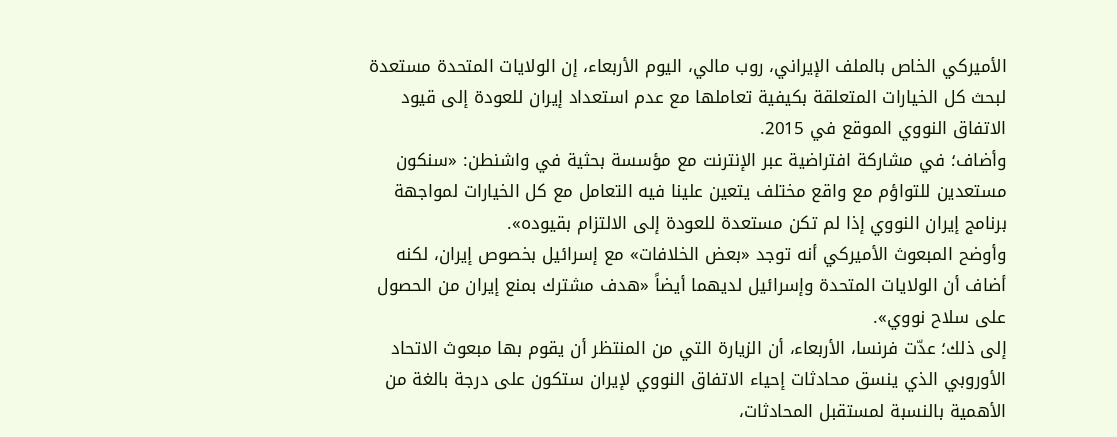الأميركي الخاص بالملف الإيراني، روب مالي، اليوم الأربعاء، إن الولايات المتحدة مستعدة لبحث كل الخيارات المتعلقة بكيفية تعاملها مع عدم استعداد إيران للعودة إلى قيود الاتفاق النووي الموقع في 2015.
وأضاف؛ في مشاركة افتراضية عبر الإنترنت مع مؤسسة بحثية في واشنطن: «سنكون مستعدين للتواؤم مع واقع مختلف يتعين علينا فيه التعامل مع كل الخيارات لمواجهة برنامج إيران النووي إذا لم تكن مستعدة للعودة إلى الالتزام بقيوده».
وأوضح المبعوث الأميركي أنه توجد «بعض الخلافات» مع إسرائيل بخصوص إيران، لكنه أضاف أن الولايات المتحدة وإسرائيل لديهما أيضاً «هدف مشترك بمنع إيران من الحصول على سلاح نووي».
إلى ذلك؛ عدّت فرنسا، الأربعاء، أن الزيارة التي من المنتظر أن يقوم بها مبعوث الاتحاد الأوروبي الذي ينسق محادثات إحياء الاتفاق النووي لإيران ستكون على درجة بالغة من الأهمية بالنسبة لمستقبل المحادثات،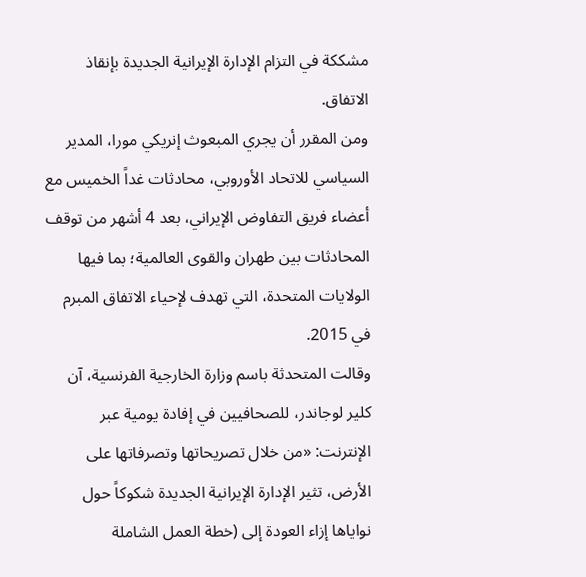مشككة في التزام الإدارة الإيرانية الجديدة بإنقاذ الاتفاق.
ومن المقرر أن يجري المبعوث إنريكي مورا، المدير السياسي للاتحاد الأوروبي، محادثات غداً الخميس مع أعضاء فريق التفاوض الإيراني، بعد 4 أشهر من توقف المحادثات بين طهران والقوى العالمية؛ بما فيها الولايات المتحدة، التي تهدف لإحياء الاتفاق المبرم في 2015.
وقالت المتحدثة باسم وزارة الخارجية الفرنسية، آن كلير لوجاندر، للصحافيين في إفادة يومية عبر الإنترنت: «من خلال تصريحاتها وتصرفاتها على الأرض، تثير الإدارة الإيرانية الجديدة شكوكاً حول نواياها إزاء العودة إلى (خطة العمل الشاملة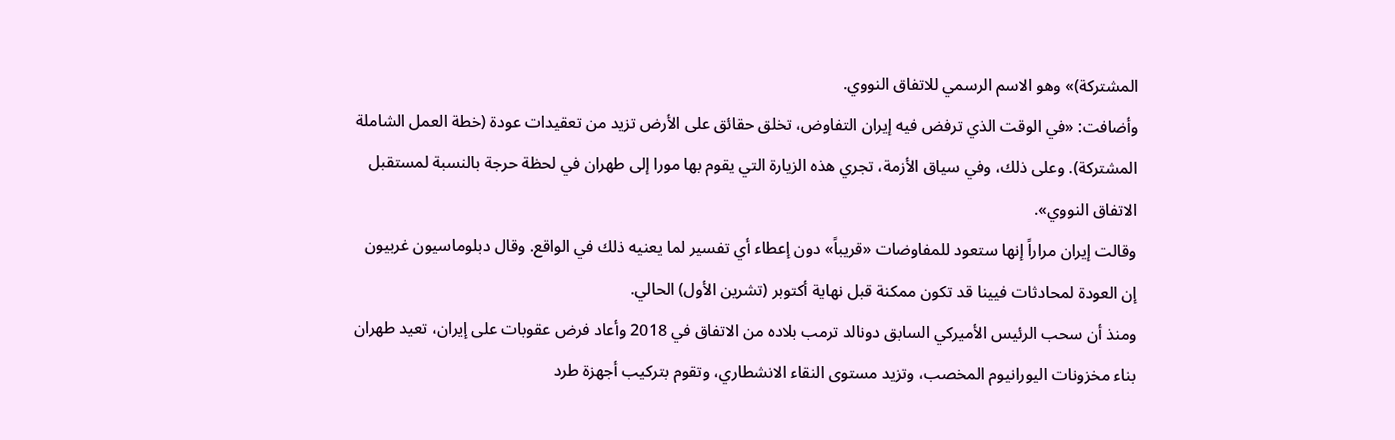المشتركة)» وهو الاسم الرسمي للاتفاق النووي.
وأضافت: «في الوقت الذي ترفض فيه إيران التفاوض، تخلق حقائق على الأرض تزيد من تعقيدات عودة (خطة العمل الشاملة المشتركة). وعلى ذلك، وفي سياق الأزمة، تجري هذه الزيارة التي يقوم بها مورا إلى طهران في لحظة حرجة بالنسبة لمستقبل الاتفاق النووي».
وقالت إيران مراراً إنها ستعود للمفاوضات «قريباً» دون إعطاء أي تفسير لما يعنيه ذلك في الواقع. وقال دبلوماسيون غربيون إن العودة لمحادثات فيينا قد تكون ممكنة قبل نهاية أكتوبر (تشرين الأول) الحالي.
ومنذ أن سحب الرئيس الأميركي السابق دونالد ترمب بلاده من الاتفاق في 2018 وأعاد فرض عقوبات على إيران، تعيد طهران بناء مخزونات اليورانيوم المخصب، وتزيد مستوى النقاء الانشطاري، وتقوم بتركيب أجهزة طرد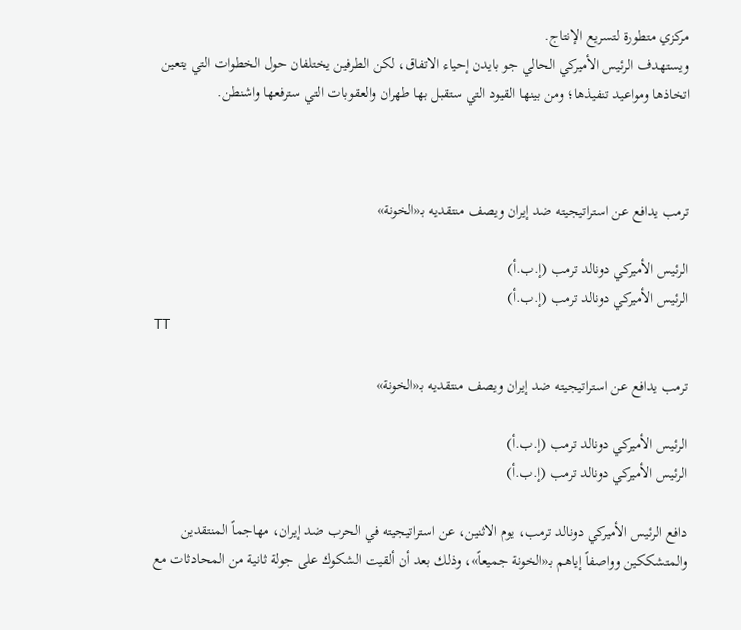مركزي متطورة لتسريع الإنتاج.
ويستهدف الرئيس الأميركي الحالي جو بايدن إحياء الاتفاق، لكن الطرفين يختلفان حول الخطوات التي يتعين اتخاذها ومواعيد تنفيذها؛ ومن بينها القيود التي ستقبل بها طهران والعقوبات التي سترفعها واشنطن.



ترمب يدافع عن استراتيجيته ضد إيران ويصف منتقديه بـ«الخونة»

الرئيس الأميركي دونالد ترمب (إ.ب.أ)
الرئيس الأميركي دونالد ترمب (إ.ب.أ)
TT

ترمب يدافع عن استراتيجيته ضد إيران ويصف منتقديه بـ«الخونة»

الرئيس الأميركي دونالد ترمب (إ.ب.أ)
الرئيس الأميركي دونالد ترمب (إ.ب.أ)

دافع الرئيس الأميركي دونالد ترمب، يوم الاثنين، عن استراتيجيته في الحرب ضد إيران، مهاجماً المنتقدين والمتشككين وواصفاً إياهم بـ«الخونة جميعاً»، وذلك بعد أن ألقيت الشكوك على جولة ثانية من المحادثات مع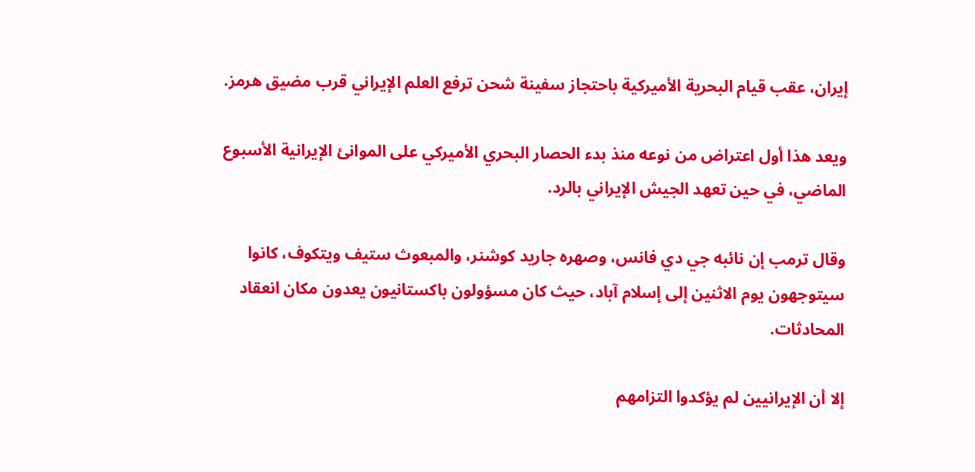إيران، عقب قيام البحرية الأميركية باحتجاز سفينة شحن ترفع العلم الإيراني قرب مضيق هرمز.

ويعد هذا أول اعتراض من نوعه منذ بدء الحصار البحري الأميركي على الموانئ الإيرانية الأسبوع الماضي، في حين تعهد الجيش الإيراني بالرد.

وقال ترمب إن نائبه جي دي فانس، وصهره جاريد كوشنر، والمبعوث ستيف ويتكوف، كانوا سيتوجهون يوم الاثنين إلى إسلام آباد، حيث كان مسؤولون باكستانيون يعدون مكان انعقاد المحادثات.

إلا أن الإيرانيين لم يؤكدوا التزامهم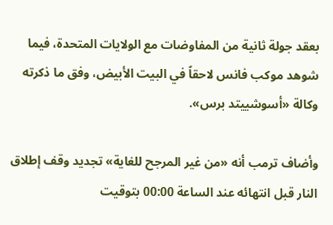بعقد جولة ثانية من المفاوضات مع الولايات المتحدة، فيما شوهد موكب فانس لاحقاً في البيت الأبيض، وفق ما ذكرته وكالة «أسوشييتد برس».

وأضاف ترمب أنه «من غير المرجح للغاية» تجديد وقف إطلاق النار قبل انتهائه عند الساعة 00:00 بتوقيت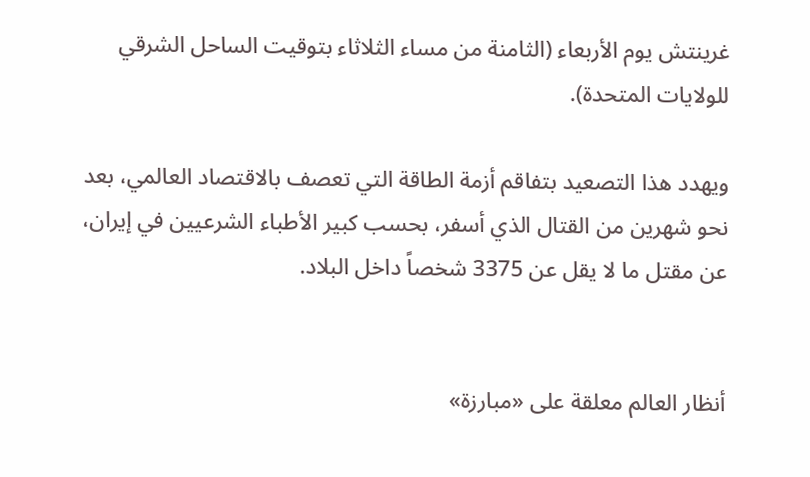غرينتش يوم الأربعاء (الثامنة من مساء الثلاثاء بتوقيت الساحل الشرقي للولايات المتحدة).

ويهدد هذا التصعيد بتفاقم أزمة الطاقة التي تعصف بالاقتصاد العالمي، بعد نحو شهرين من القتال الذي أسفر، بحسب كبير الأطباء الشرعيين في إيران، عن مقتل ما لا يقل عن 3375 شخصاً داخل البلاد.


أنظار العالم معلقة على «مبارزة»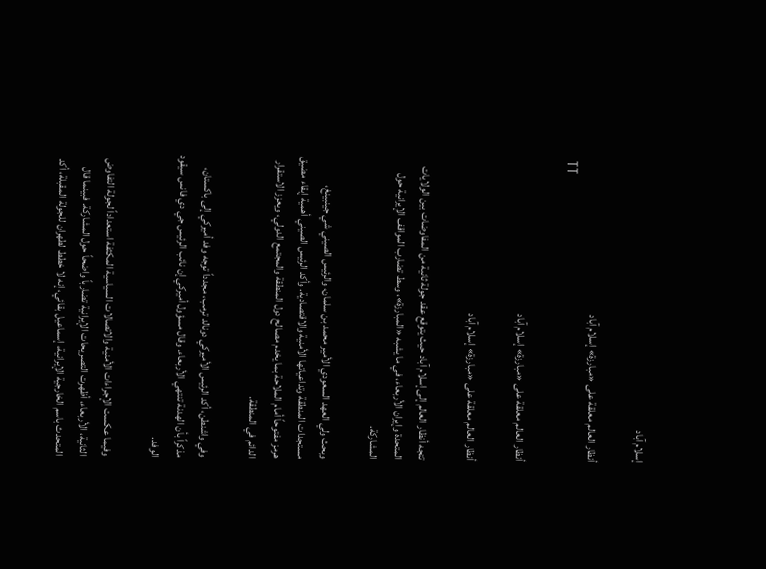إسلام آباد

أنظار العالم معلقة على «مبارزة» إسلام آباد
TT

أنظار العالم معلقة على «مبارزة» إسلام آباد

أنظار العالم معلقة على «مبارزة» إسلام آباد

تتجه أنظار العالم إلى إسلام آباد حيث يتوقع عقد جولة ثانية من المفاوضات بين الولايات المتحدة وإيران الأربعاء، في ما يشبه «المبارزة»، وسط تضارب المواقف الإيرانية حول المشاركة.

وبحث ولي العهد السعودي الأمير محمد بن سلمان، والرئيس الصيني شي جينبينغ، مستجدات المنطقة وتداعياتها الأمنية والاقتصادية. وأكد الرئيس الصيني أهمية إبقاء مضيق هرمز مفتوحاً أمام الملاحة بما يخدم مصالح دول المنطقة والمجتمع الدولي، ويعزز الاستقرار الدائم في المنطقة.

وفي واشنطن، أكد الرئيس الأميركي دونالد ترمب، مجدداً توجه وفد أميركي إلى باكستان، مذكراً بأن الهدنة تنتهي الأربعاء. وقال مسؤول أميركي إن نائب الرئيس جي دي فانس سيقود الوفد.

وفيما عكست الإجراءات الأمنية والاتصالات السياسية المكثفة استعداداً لجولة التفاوض الثانية، الأربعاء، أظهرت التصريحات الإيرانية تضارباً واضحاً حول المشاركة. فبينما قال المتحدث باسم الخارجية الإيرانية، إسماعيل بقائي، إنه لا خطط لطهران للجولة المقبلة، أكد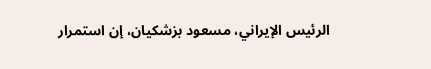الرئيس الإيراني، مسعود بزشكيان، إن استمرار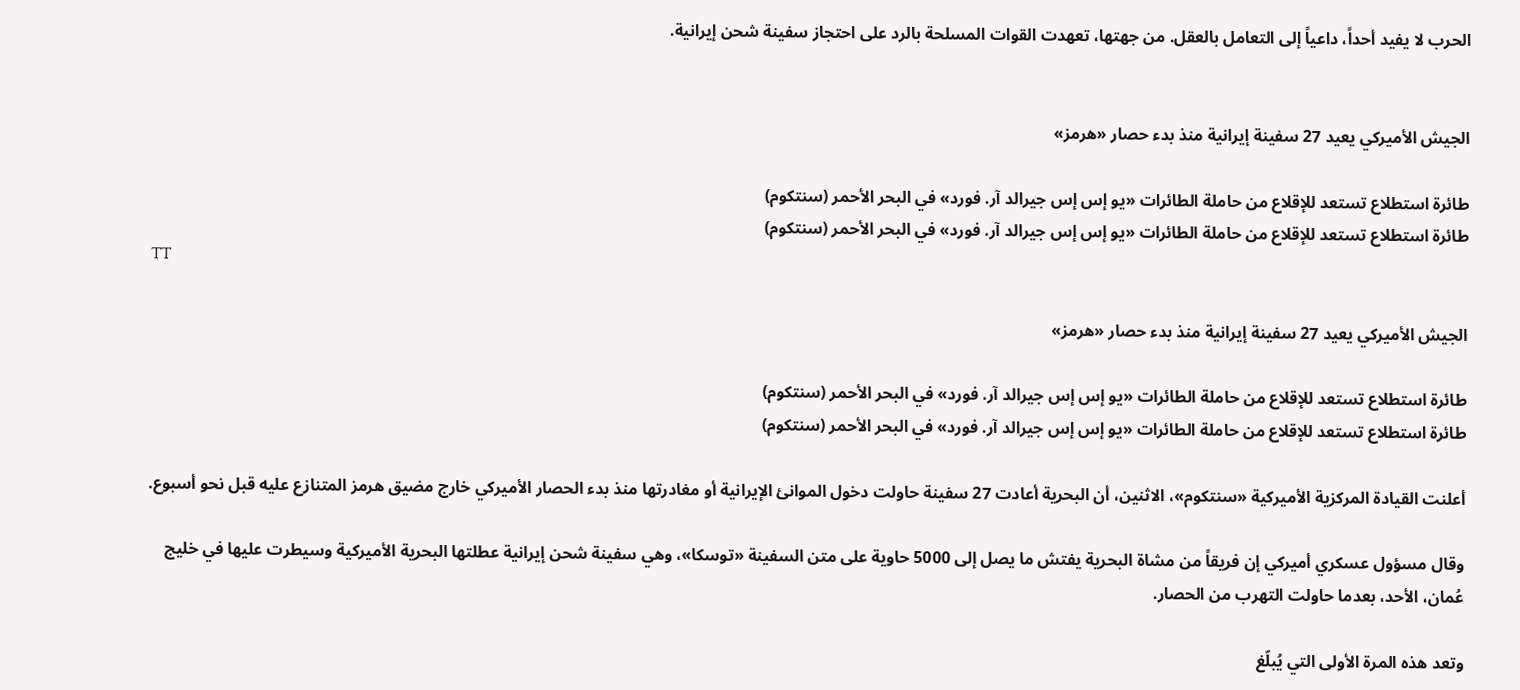الحرب لا يفيد أحداً، داعياً إلى التعامل بالعقل. من جهتها، تعهدت القوات المسلحة بالرد على احتجاز سفينة شحن إيرانية.


الجيش الأميركي يعيد 27 سفينة إيرانية منذ بدء حصار «هرمز»

طائرة استطلاع تستعد للإقلاع من حاملة الطائرات «يو إس إس جيرالد آر. فورد» في البحر الأحمر (سنتكوم)
طائرة استطلاع تستعد للإقلاع من حاملة الطائرات «يو إس إس جيرالد آر. فورد» في البحر الأحمر (سنتكوم)
TT

الجيش الأميركي يعيد 27 سفينة إيرانية منذ بدء حصار «هرمز»

طائرة استطلاع تستعد للإقلاع من حاملة الطائرات «يو إس إس جيرالد آر. فورد» في البحر الأحمر (سنتكوم)
طائرة استطلاع تستعد للإقلاع من حاملة الطائرات «يو إس إس جيرالد آر. فورد» في البحر الأحمر (سنتكوم)

أعلنت القيادة المركزية الأميركية «سنتكوم»، الاثنين، أن البحرية أعادت 27 سفينة حاولت دخول الموانئ الإيرانية أو مغادرتها منذ بدء الحصار الأميركي خارج مضيق هرمز المتنازع عليه قبل نحو أسبوع.

وقال مسؤول عسكري أميركي إن فريقاً من مشاة البحرية يفتش ما يصل إلى 5000 حاوية على متن السفينة «توسكا»، وهي سفينة شحن إيرانية عطلتها البحرية الأميركية وسيطرت عليها في خليج عُمان، الأحد، بعدما حاولت التهرب من الحصار.

وتعد هذه المرة الأولى التي يُبلّغ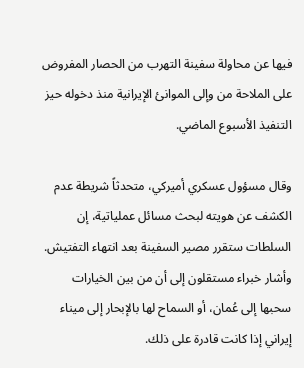فيها عن محاولة سفينة التهرب من الحصار المفروض على الملاحة من وإلى الموانئ الإيرانية منذ دخوله حيز التنفيذ الأسبوع الماضي.

وقال مسؤول عسكري أميركي، متحدثاً شريطة عدم الكشف عن هويته لبحث مسائل عملياتية، إن السلطات ستقرر مصير السفينة بعد انتهاء التفتيش. وأشار خبراء مستقلون إلى أن من بين الخيارات سحبها إلى عُمان، أو السماح لها بالإبحار إلى ميناء إيراني إذا كانت قادرة على ذلك.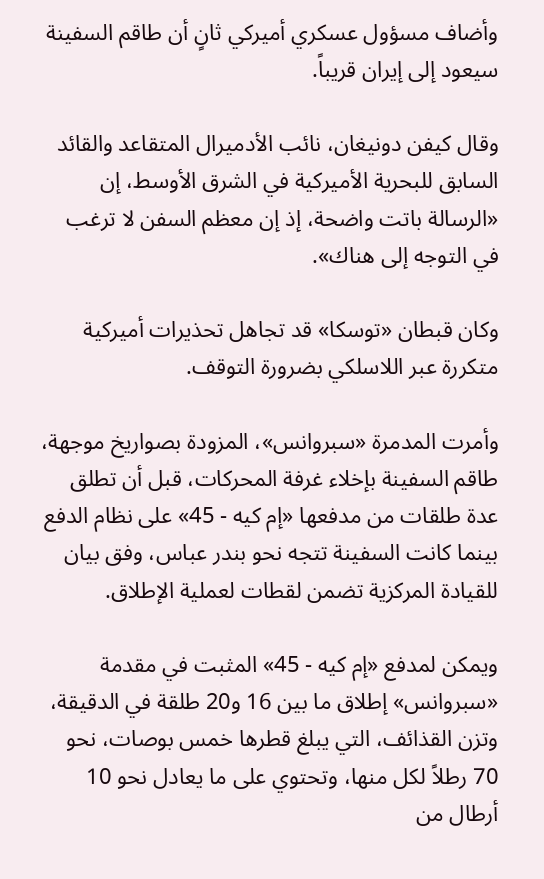وأضاف مسؤول عسكري أميركي ثانٍ أن طاقم السفينة سيعود إلى إيران قريباً.

وقال كيفن دونيغان، نائب الأدميرال المتقاعد والقائد السابق للبحرية الأميركية في الشرق الأوسط، إن «الرسالة باتت واضحة، إذ إن معظم السفن لا ترغب في التوجه إلى هناك».

وكان قبطان «توسكا» قد تجاهل تحذيرات أميركية متكررة عبر اللاسلكي بضرورة التوقف.

وأمرت المدمرة «سبروانس»، المزودة بصواريخ موجهة، طاقم السفينة بإخلاء غرفة المحركات، قبل أن تطلق عدة طلقات من مدفعها «إم كيه - 45» على نظام الدفع بينما كانت السفينة تتجه نحو بندر عباس، وفق بيان للقيادة المركزية تضمن لقطات لعملية الإطلاق.

ويمكن لمدفع «إم كيه - 45» المثبت في مقدمة «سبروانس» إطلاق ما بين 16 و20 طلقة في الدقيقة، وتزن القذائف، التي يبلغ قطرها خمس بوصات، نحو 70 رطلاً لكل منها، وتحتوي على ما يعادل نحو 10 أرطال من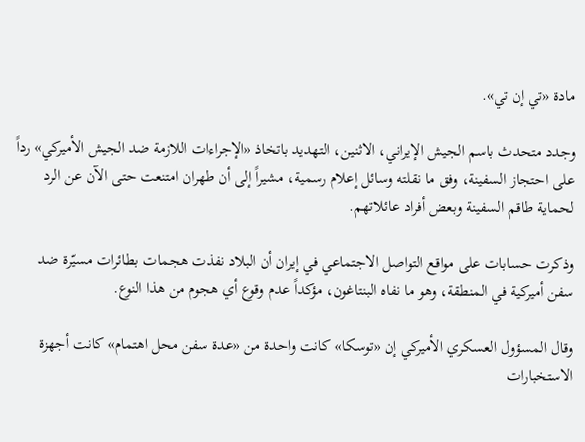مادة «تي إن تي».

وجدد متحدث باسم الجيش الإيراني، الاثنين، التهديد باتخاذ «الإجراءات اللازمة ضد الجيش الأميركي» رداً على احتجاز السفينة، وفق ما نقلته وسائل إعلام رسمية، مشيراً إلى أن طهران امتنعت حتى الآن عن الرد لحماية طاقم السفينة وبعض أفراد عائلاتهم.

وذكرت حسابات على مواقع التواصل الاجتماعي في إيران أن البلاد نفذت هجمات بطائرات مسيّرة ضد سفن أميركية في المنطقة، وهو ما نفاه البنتاغون، مؤكداً عدم وقوع أي هجوم من هذا النوع.

وقال المسؤول العسكري الأميركي إن «توسكا» كانت واحدة من «عدة سفن محل اهتمام» كانت أجهزة الاستخبارات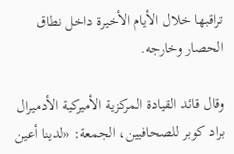تراقبها خلال الأيام الأخيرة داخل نطاق الحصار وخارجه.

وقال قائد القيادة المركزية الأميركية الأدميرال براد كوبر للصحافيين، الجمعة: «لدينا أعين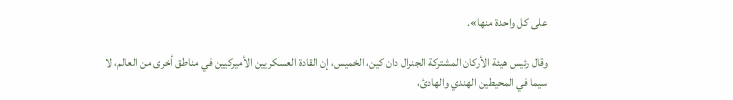على كل واحدة منها».

وقال رئيس هيئة الأركان المشتركة الجنرال دان كين، الخميس، إن القادة العسكريين الأميركيين في مناطق أخرى من العالم، لا سيما في المحيطين الهندي والهادئ،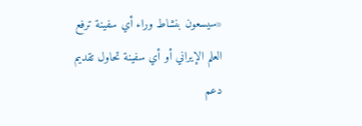«سيسعون بنشاط وراء أي سفينة ترفع العلم الإيراني أو أي سفينة تحاول تقديم دعم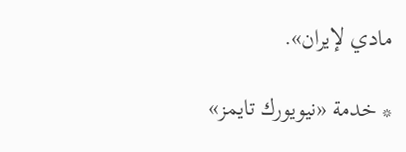مادي لإيران».

* خدمة «نيويورك تايمز»